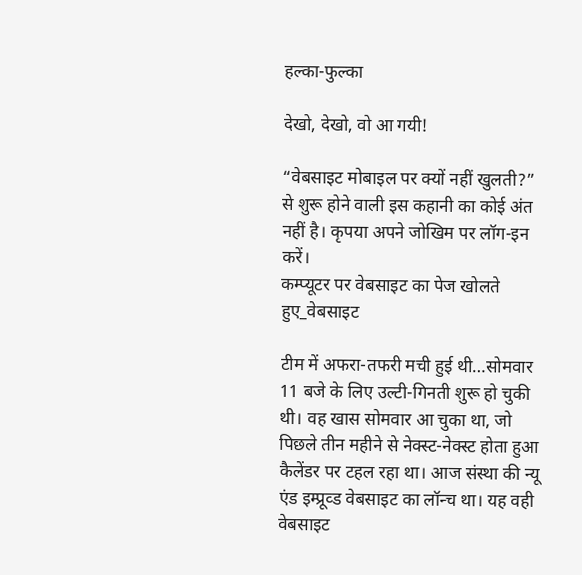हल्का-फुल्का

देखो, देखो, वो आ गयी!

“वेबसाइट मोबाइल पर क्यों नहीं खुलती?” से शुरू होने वाली इस कहानी का कोई अंत नहीं है। कृपया अपने जोखिम पर लॉग-इन करें।
कम्प्यूटर पर वेबसाइट का पेज खोलते हुए_वेबसाइट

टीम में अफरा-तफरी मची हुई थी…सोमवार 11 बजे के लिए उल्टी-गिनती शुरू हो चुकी थी। वह खास सोमवार आ चुका था, जो पिछले तीन महीने से नेक्स्ट-नेक्स्ट होता हुआ कैलेंडर पर टहल रहा था। आज संस्था की न्यू एंड इम्प्रूव्ड वेबसाइट का लॉन्च था। यह वही वेबसाइट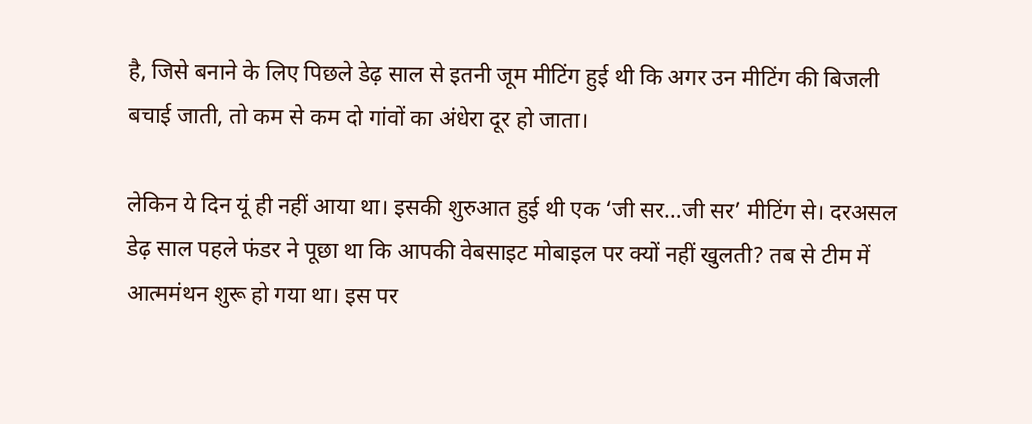है, जिसे बनाने के लिए पिछले डेढ़ साल से इतनी जूम मीटिंग हुई थी कि अगर उन मीटिंग की बिजली बचाई जाती, तो कम से कम दो गांवों का अंधेरा दूर हो जाता।

लेकिन ये दिन यूं ही नहीं आया था। इसकी शुरुआत हुई थी एक ‘जी सर…जी सर’ मीटिंग से। दरअसल डेढ़ साल पहले फंडर ने पूछा था कि आपकी वेबसाइट मोबाइल पर क्यों नहीं खुलती? तब से टीम में आत्ममंथन शुरू हो गया था। इस पर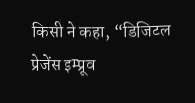किसी ने कहा, “डिजिटल प्रेजेंस इम्प्रूव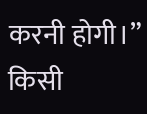करनी होगी।” किसी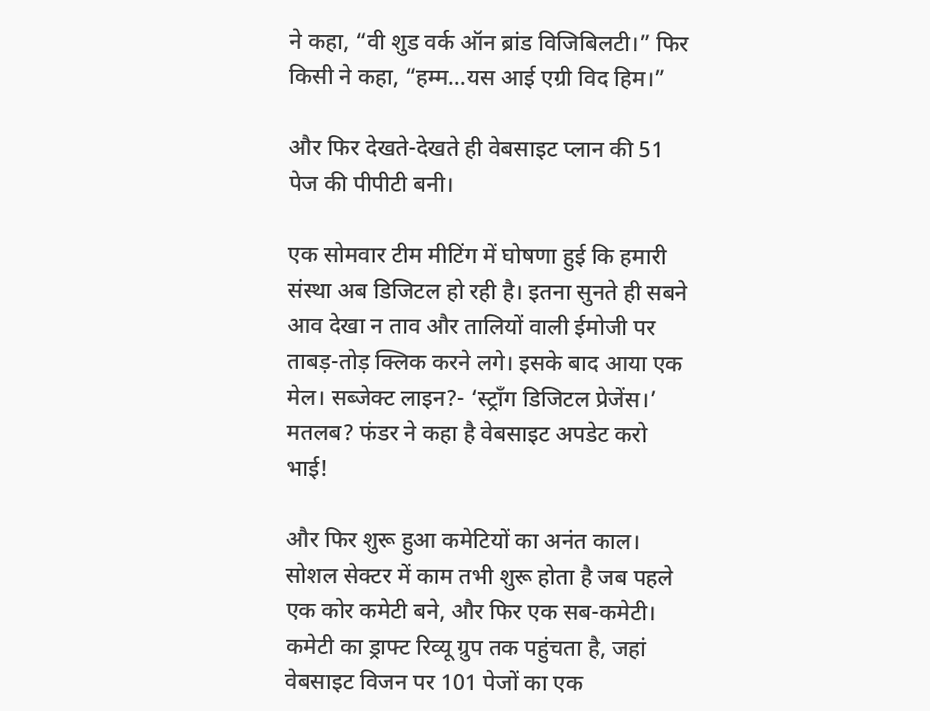ने कहा, “वी शुड वर्क ऑन ब्रांड विजिबिलटी।” फिर किसी ने कहा, “हम्म…यस आई एग्री विद हिम।”

और फिर देखते-देखते ही वेबसाइट प्लान की 51 पेज की पीपीटी बनी।

एक सोमवार टीम मीटिंग में घोषणा हुई कि हमारी संस्था अब डिजिटल हो रही है। इतना सुनते ही सबने आव देखा न ताव और तालियों वाली ईमोजी पर ताबड़-तोड़ क्लिक करने लगे। इसके बाद आया एक मेल। सब्जेक्ट लाइन?- ‘स्ट्रॉंग डिजिटल प्रेजेंस।’ मतलब? फंडर ने कहा है वेबसाइट अपडेट करो भाई!

और फिर शुरू हुआ कमेटियों का अनंत काल। सोशल सेक्टर में काम तभी शुरू होता है जब पहले एक कोर कमेटी बने, और फिर एक सब-कमेटी। कमेटी का ड्राफ्ट रिव्यू ग्रुप तक पहुंचता है, जहां वेबसाइट विजन पर 101 पेजों का एक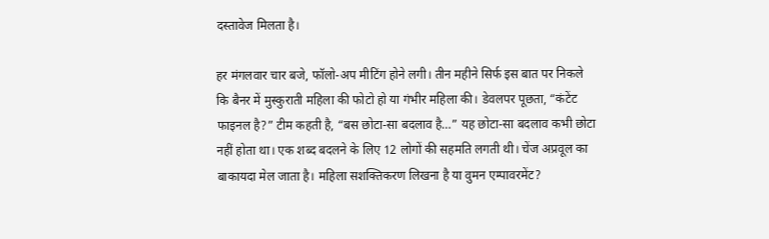दस्तावेज मिलता है।

हर मंगलवार चार बजे, फॉलो-अप मीटिंग होने लगी। तीन महीने सिर्फ इस बात पर निकले कि बैनर में मुस्कुराती महिला की फोटो हो या गंभीर महिला की। डेवलपर पूछता, “कंटेंट फाइनल है?” टीम कहती है, “बस छोटा-सा बदलाव है…” यह छोटा-सा बदलाव कभी छोटा नहीं होता था। एक शब्द बदलने के लिए 12 लोगों की सहमति लगती थी। चेंज अप्रवूल का बाकायदा मेल जाता है। महिला सशक्तिकरण लिखना है या वुमन एम्पावरमेंट?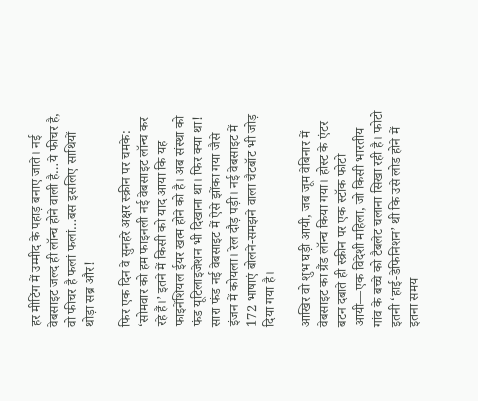हर मीटिंग में उम्मीद के पहाड़ बनाए जाते। नई वेबसाइट जल्द ही लॉन्च होने वाली है…ये फीचर है, वो फीचर है फलां फलां…बस इसलिए साथियों थोड़ा सब्र और!

फिर एक दिन वे सुनहरे अक्षर स्क्रीन पर चमके: ‘सोमवार को हम फाइनली नई वेबसाइट लॉन्च कर रहे हैं।’ इतने में किसी को याद आया कि यह फाइनेंशियल ईयर खत्म होने को है। अब संस्था को फंड यूटिलाइजेशन भी दिखाना था। फिर क्या था! सारा फंड नई वेबसाइट में ऐसे झोंका गया जैसे इंजन में कोयला। रेल दौड़ पड़ी। नई वेबसाइट में 172 भाषाएं बोलने-समझने वाला चैटबॉट भी जोड़ दिया गया है।

आखिर वो शुभ घड़ी आयी, जब जूम वेबिनार में वेबसाइट का ग्रैंड लॉन्च किया गया। होस्ट के एंटर बटन दबाते ही स्क्रीन पर एक स्टॉक फोटो आयी—एक विदेशी महिला, जो किसी भारतीय गांव के बच्चे को टैबलेट चलाना सिखा रही है। फोटो इतनी ‘हाई-डेफिनिशन’ थी कि उसे लोड होने में इतना समय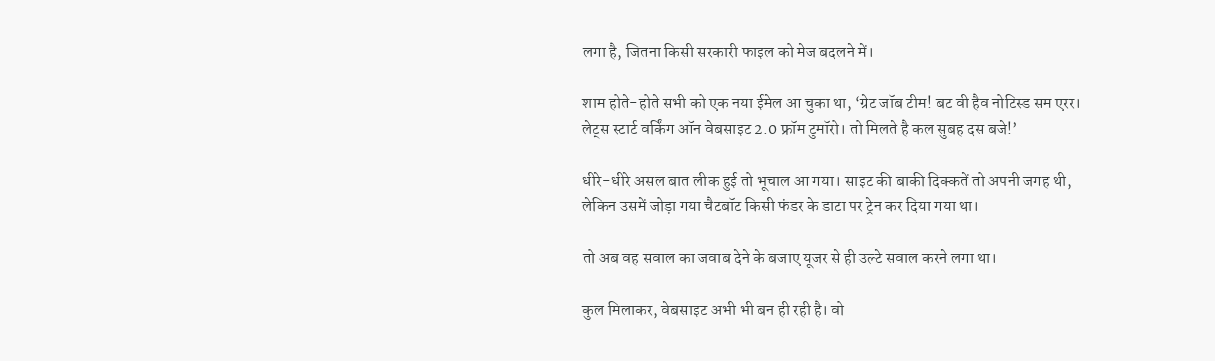लगा है, जितना किसी सरकारी फाइल को मेज बदलने में।

शाम होते-होते सभी को एक नया ईमेल आ चुका था, ‘ग्रेट जॉब टीम! बट वी हैव नोटिस्ड सम एरर। लेट्स स्टार्ट वर्किंग ऑन वेबसाइट 2.0 फ्रॉम टुमॉरो। तो मिलते है कल सुबह दस बजे!’

धीरे-धीरे असल बात लीक हुई तो भूचाल आ गया। साइट की बाकी दिक्कतें तो अपनी जगह थी, लेकिन उसमें जोड़ा गया चैटबॉट किसी फंडर के डाटा पर ट्रेन कर दिया गया था।

तो अब वह सवाल का जवाब देने के बजाए यूजर से ही उल्टे सवाल करने लगा था।

कुल मिलाकर, वेबसाइट अभी भी बन ही रही है। वो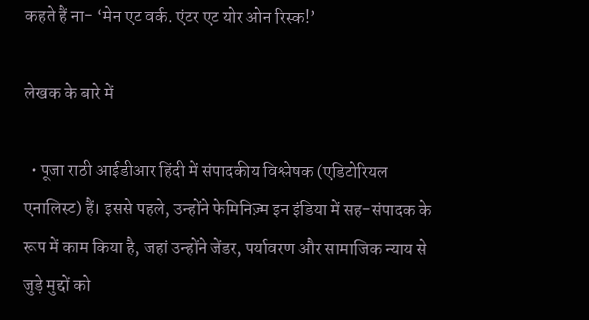कहते हैं ना- ‘मेन एट वर्क. एंटर एट योर ओन रिस्क!’

लेखक के बारे में

  • पूजा राठी आईडीआर हिंदी में संपादकीय विश्लेषक (एडिटोरियल एनालिस्ट) हैं। इससे पहले, उन्होंने फेमिनिज़्म इन इंडिया में सह-संपादक के रूप में काम किया है, जहां उन्होंने जेंडर, पर्यावरण और सामाजिक न्याय से जुड़े मुद्दों को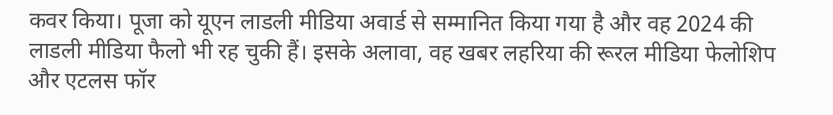कवर किया। पूजा को यूएन लाडली मीडिया अवार्ड से सम्मानित किया गया है और वह 2024 की लाडली मीडिया फैलो भी रह चुकी हैं। इसके अलावा, वह खबर लहरिया की रूरल मीडिया फेलोशिप और एटलस फॉर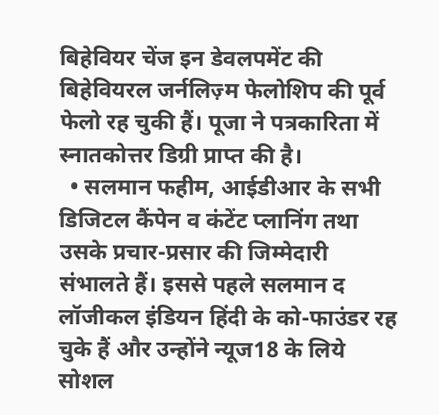बिहेवियर चेंज इन डेवलपमेंट की बिहेवियरल जर्नलिज़्म फेलोशिप की पूर्व फेलो रह चुकी हैं। पूजा ने पत्रकारिता में स्नातकोत्तर डिग्री प्राप्त की है।
  • सलमान फहीम, आईडीआर के सभी डिजिटल कैंपेन व कंटेंट प्लानिंग तथा उसके प्रचार-प्रसार की जिम्मेदारी संभालते हैं। इससे पहले सलमान द लॉजीकल इंडियन हिंदी के को-फाउंडर रह चुके हैं और उन्होंने न्यूज18 के लिये सोशल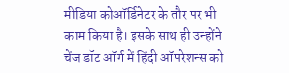मीडिया कोऑर्डिनेटर के तौर पर भी काम किया है। इसके साथ ही उन्होंने चेंज डॉट ऑर्ग में हिंदी ऑपरेशन्स को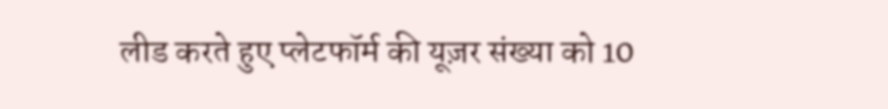लीड करते हुए प्लेटफॉर्म की यूज़र संख्या को 10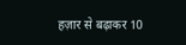हज़ार से बढ़ाकर 10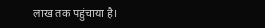लाख तक पहुंचाया है।